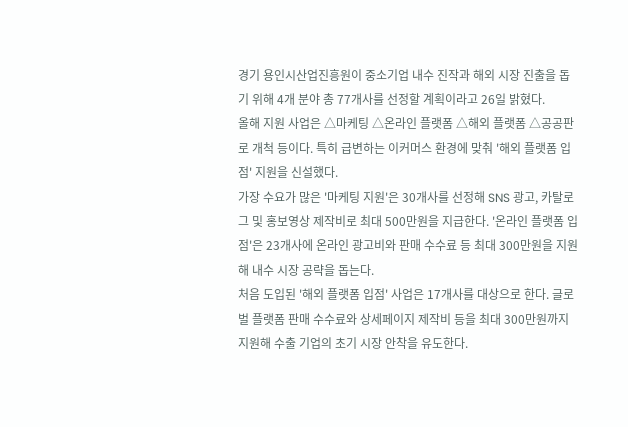경기 용인시산업진흥원이 중소기업 내수 진작과 해외 시장 진출을 돕기 위해 4개 분야 총 77개사를 선정할 계획이라고 26일 밝혔다.
올해 지원 사업은 △마케팅 △온라인 플랫폼 △해외 플랫폼 △공공판로 개척 등이다. 특히 급변하는 이커머스 환경에 맞춰 '해외 플랫폼 입점' 지원을 신설했다.
가장 수요가 많은 '마케팅 지원'은 30개사를 선정해 SNS 광고, 카탈로그 및 홍보영상 제작비로 최대 500만원을 지급한다. '온라인 플랫폼 입점'은 23개사에 온라인 광고비와 판매 수수료 등 최대 300만원을 지원해 내수 시장 공략을 돕는다.
처음 도입된 '해외 플랫폼 입점' 사업은 17개사를 대상으로 한다. 글로벌 플랫폼 판매 수수료와 상세페이지 제작비 등을 최대 300만원까지 지원해 수출 기업의 초기 시장 안착을 유도한다.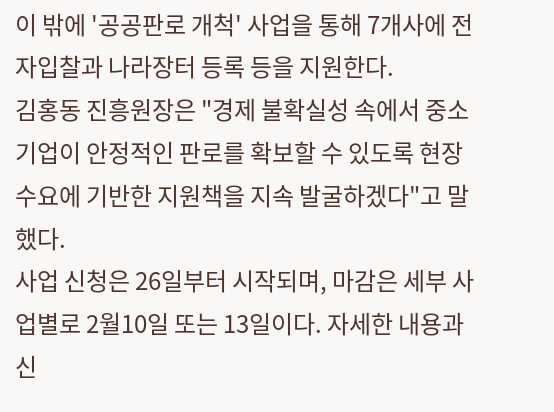이 밖에 '공공판로 개척' 사업을 통해 7개사에 전자입찰과 나라장터 등록 등을 지원한다.
김홍동 진흥원장은 "경제 불확실성 속에서 중소기업이 안정적인 판로를 확보할 수 있도록 현장 수요에 기반한 지원책을 지속 발굴하겠다"고 말했다.
사업 신청은 26일부터 시작되며, 마감은 세부 사업별로 2월10일 또는 13일이다. 자세한 내용과 신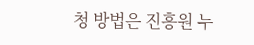청 방법은 진흥원 누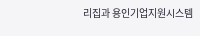리집과 용인기업지원시스템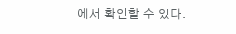에서 확인할 수 있다.